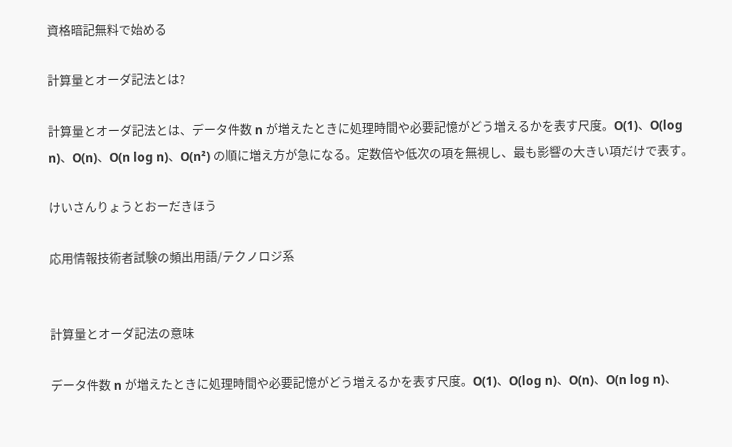資格暗記無料で始める

計算量とオーダ記法とは?

計算量とオーダ記法とは、データ件数 n が増えたときに処理時間や必要記憶がどう増えるかを表す尺度。O(1)、O(log n)、O(n)、O(n log n)、O(n²) の順に増え方が急になる。定数倍や低次の項を無視し、最も影響の大きい項だけで表す。

けいさんりょうとおーだきほう

応用情報技術者試験の頻出用語/テクノロジ系


計算量とオーダ記法の意味

データ件数 n が増えたときに処理時間や必要記憶がどう増えるかを表す尺度。O(1)、O(log n)、O(n)、O(n log n)、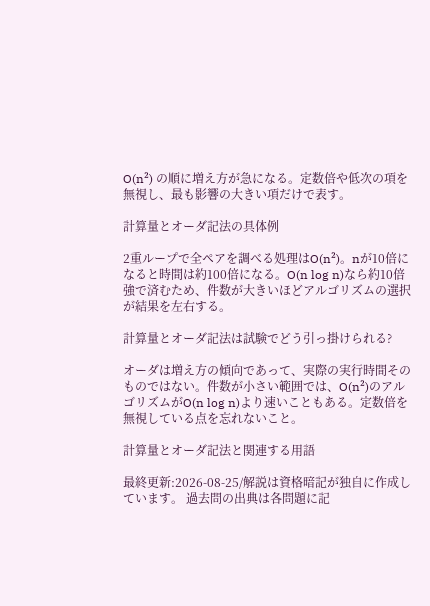O(n²) の順に増え方が急になる。定数倍や低次の項を無視し、最も影響の大きい項だけで表す。

計算量とオーダ記法の具体例

2重ループで全ペアを調べる処理はO(n²)。nが10倍になると時間は約100倍になる。O(n log n)なら約10倍強で済むため、件数が大きいほどアルゴリズムの選択が結果を左右する。

計算量とオーダ記法は試験でどう引っ掛けられる?

オーダは増え方の傾向であって、実際の実行時間そのものではない。件数が小さい範囲では、O(n²)のアルゴリズムがO(n log n)より速いこともある。定数倍を無視している点を忘れないこと。

計算量とオーダ記法と関連する用語

最終更新:2026-08-25/解説は資格暗記が独自に作成しています。 過去問の出典は各問題に記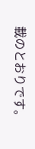載のとおりです。